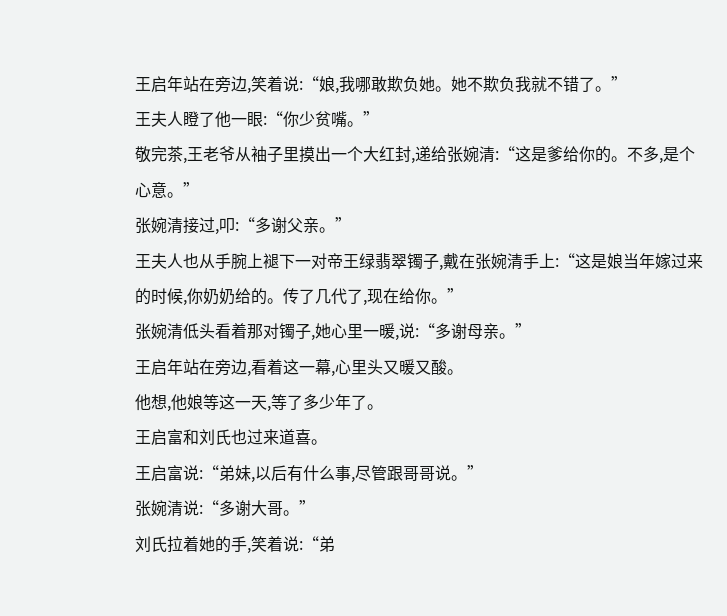王启年站在旁边,笑着说:“娘,我哪敢欺负她。她不欺负我就不错了。”
王夫人瞪了他一眼:“你少贫嘴。”
敬完茶,王老爷从袖子里摸出一个大红封,递给张婉清:“这是爹给你的。不多,是个心意。”
张婉清接过,叩:“多谢父亲。”
王夫人也从手腕上褪下一对帝王绿翡翠镯子,戴在张婉清手上:“这是娘当年嫁过来的时候,你奶奶给的。传了几代了,现在给你。”
张婉清低头看着那对镯子,她心里一暖,说:“多谢母亲。”
王启年站在旁边,看着这一幕,心里头又暖又酸。
他想,他娘等这一天,等了多少年了。
王启富和刘氏也过来道喜。
王启富说:“弟妹,以后有什么事,尽管跟哥哥说。”
张婉清说:“多谢大哥。”
刘氏拉着她的手,笑着说:“弟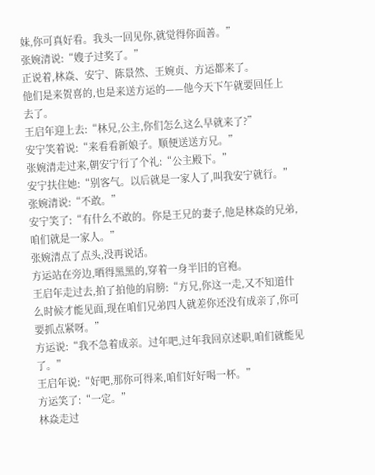妹,你可真好看。我头一回见你,就觉得你面善。”
张婉清说:“嫂子过奖了。”
正说着,林焱、安宁、陈景然、王婉贞、方运都来了。
他们是来贺喜的,也是来送方运的——他今天下午就要回任上去了。
王启年迎上去:“林兄,公主,你们怎么这么早就来了?”
安宁笑着说:“来看看新娘子。顺便送送方兄。”
张婉清走过来,朝安宁行了个礼:“公主殿下。”
安宁扶住她:“别客气。以后就是一家人了,叫我安宁就行。”
张婉清说:“不敢。”
安宁笑了:“有什么不敢的。你是王兄的妻子,他是林焱的兄弟,咱们就是一家人。”
张婉清点了点头,没再说话。
方运站在旁边,晒得黑黑的,穿着一身半旧的官袍。
王启年走过去,拍了拍他的肩膀:“方兄,你这一走,又不知道什么时候才能见面,现在咱们兄弟四人就差你还没有成亲了,你可要抓点紧呀。”
方运说:“我不急着成亲。过年吧,过年我回京述职,咱们就能见了。”
王启年说:“好吧,那你可得来,咱们好好喝一杯。”
方运笑了:“一定。”
林焱走过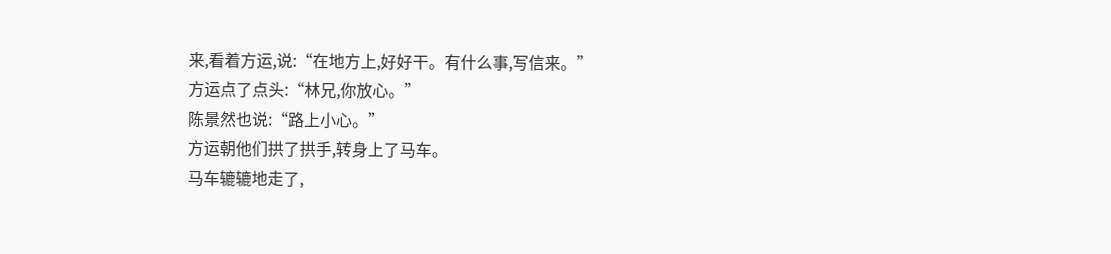来,看着方运,说:“在地方上,好好干。有什么事,写信来。”
方运点了点头:“林兄,你放心。”
陈景然也说:“路上小心。”
方运朝他们拱了拱手,转身上了马车。
马车辘辘地走了,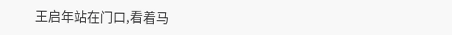王启年站在门口,看着马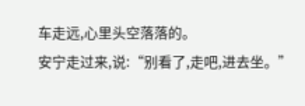车走远,心里头空落落的。
安宁走过来,说:“别看了,走吧,进去坐。”